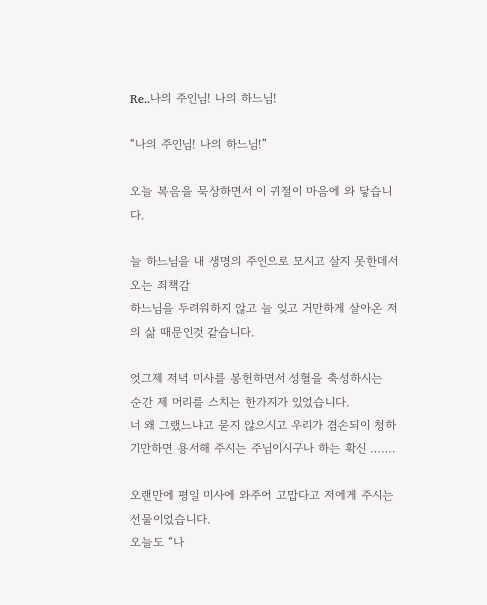Re..나의 주인님! 나의 하느님!

“나의 주인님! 나의 하느님!”

오늘 복음을 묵상하면서 이 귀절이 마음에 와 닿습니다.

늘 하느님을 내 생명의 주인으로 모시고 살지 못한데서 오는 죄책감
하느님을 두려워하지 않고 늘 잊고 거만하게 살아온 저의 삶 때문인것 같습니다.

엇그제 저녁 미사를 봉헌하면서 성혈을 축성하시는 순간 제 머리를 스치는 한가지가 있었습니다.
너 왜 그랬느냐고 묻지 않으시고 우리가 겸손되이 청하기만하면 용서해 주시는 주님이시구나 하는 확신 …….

오랜만에 평일 미사에 와주어 고맙다고 저에게 주시는 선물이었습니다.
오늘도 “나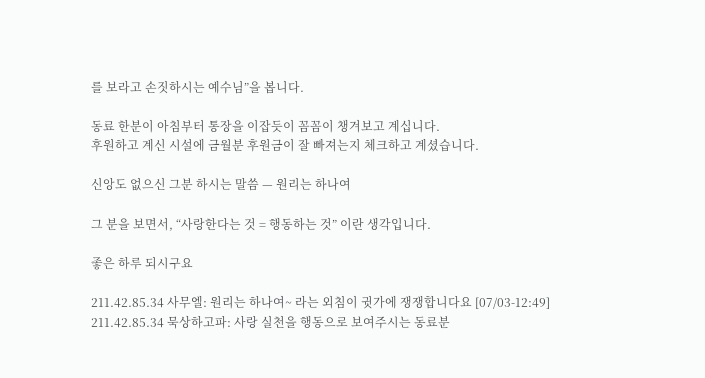를 보라고 손짓하시는 예수님”을 봅니다.

동료 한분이 아침부터 통장을 이잡듯이 꼼꼼이 챙겨보고 계십니다.
후원하고 계신 시설에 금월분 후원금이 잘 빠져는지 체크하고 계셨습니다.

신앙도 없으신 그분 하시는 말씀 — 원리는 하나여

그 분을 보면서, “사랑한다는 것 = 행동하는 것” 이란 생각입니다.

좋은 하루 되시구요

211.42.85.34 사무엘: 원리는 하나여~ 라는 외침이 귓가에 쟁쟁합니다요 [07/03-12:49]
211.42.85.34 묵상하고파: 사랑 실천을 행동으로 보여주시는 동료분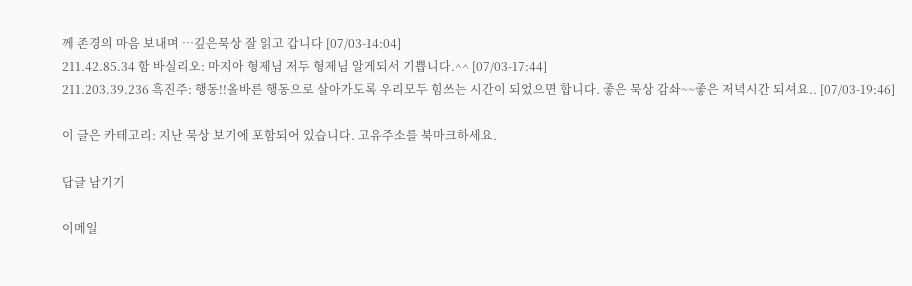께 존경의 마음 보내며 …깊은묵상 잘 읽고 갑니다 [07/03-14:04]
211.42.85.34 함 바실리오: 마지아 형제님 저두 형제님 알게되서 기쁩니다.^^ [07/03-17:44]
211.203.39.236 흑진주: 행동!!올바른 행동으로 살아가도록 우리모두 힘쓰는 시간이 되었으면 합니다. 좋은 묵상 감솨~~좋은 저녁시간 되셔요.. [07/03-19:46]

이 글은 카테고리: 지난 묵상 보기에 포함되어 있습니다. 고유주소를 북마크하세요.

답글 남기기

이메일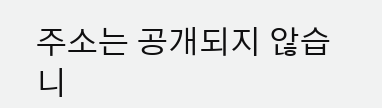주소는 공개되지 않습니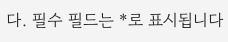다. 필수 필드는 *로 표시됩니다